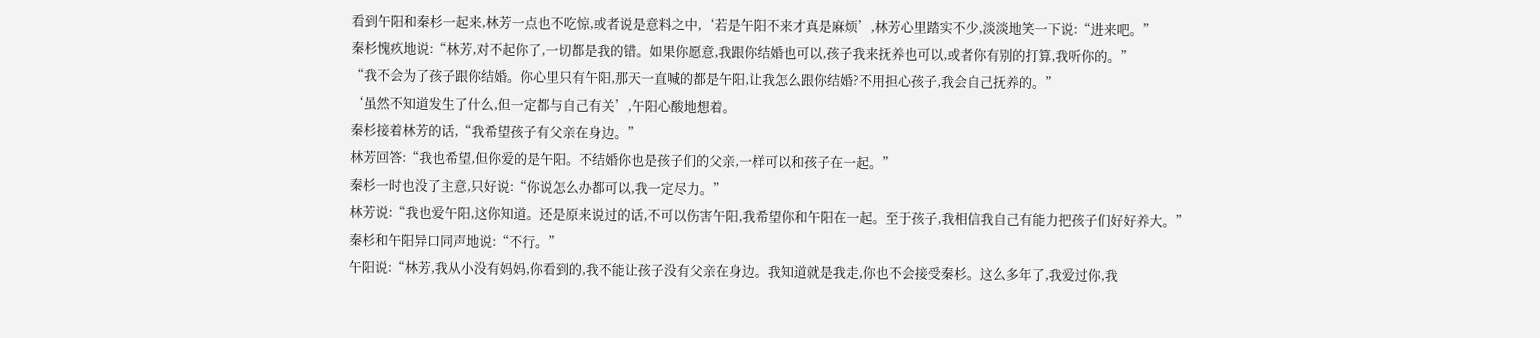看到午阳和秦杉一起来,林芳一点也不吃惊,或者说是意料之中,‘若是午阳不来才真是麻烦’,林芳心里踏实不少,淡淡地笑一下说:“进来吧。”
秦杉愧疚地说:“林芳,对不起你了,一切都是我的错。如果你愿意,我跟你结婚也可以,孩子我来抚养也可以,或者你有别的打算,我听你的。”
“我不会为了孩子跟你结婚。你心里只有午阳,那天一直喊的都是午阳,让我怎么跟你结婚?不用担心孩子,我会自己抚养的。”
‘虽然不知道发生了什么,但一定都与自己有关’,午阳心酸地想着。
秦杉接着林芳的话,“我希望孩子有父亲在身边。”
林芳回答:“我也希望,但你爱的是午阳。不结婚你也是孩子们的父亲,一样可以和孩子在一起。”
秦杉一时也没了主意,只好说:“你说怎么办都可以,我一定尽力。”
林芳说:“我也爱午阳,这你知道。还是原来说过的话,不可以伤害午阳,我希望你和午阳在一起。至于孩子,我相信我自己有能力把孩子们好好养大。”
秦杉和午阳异口同声地说:“不行。”
午阳说:“林芳,我从小没有妈妈,你看到的,我不能让孩子没有父亲在身边。我知道就是我走,你也不会接受秦杉。这么多年了,我爱过你,我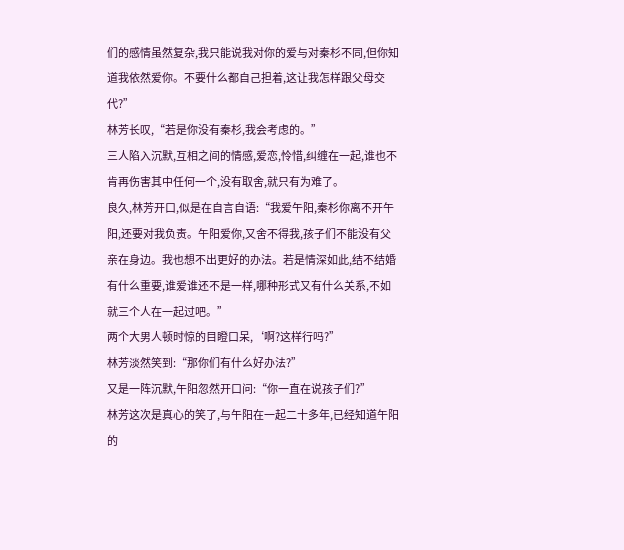们的感情虽然复杂,我只能说我对你的爱与对秦杉不同,但你知道我依然爱你。不要什么都自己担着,这让我怎样跟父母交代?”
林芳长叹,“若是你没有秦杉,我会考虑的。”
三人陷入沉默,互相之间的情感,爱恋,怜惜,纠缠在一起,谁也不肯再伤害其中任何一个,没有取舍,就只有为难了。
良久,林芳开口,似是在自言自语:“我爱午阳,秦杉你离不开午阳,还要对我负责。午阳爱你,又舍不得我,孩子们不能没有父亲在身边。我也想不出更好的办法。若是情深如此,结不结婚有什么重要,谁爱谁还不是一样,哪种形式又有什么关系,不如就三个人在一起过吧。”
两个大男人顿时惊的目瞪口呆,‘啊?这样行吗?”
林芳淡然笑到:“那你们有什么好办法?”
又是一阵沉默,午阳忽然开口问:“你一直在说孩子们?”
林芳这次是真心的笑了,与午阳在一起二十多年,已经知道午阳的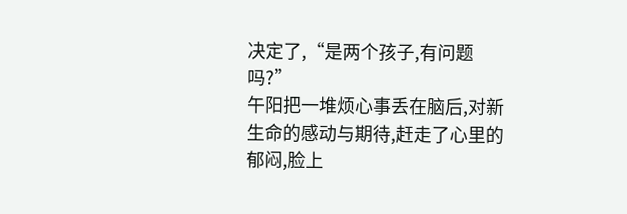决定了,“是两个孩子,有问题吗?”
午阳把一堆烦心事丢在脑后,对新生命的感动与期待,赶走了心里的郁闷,脸上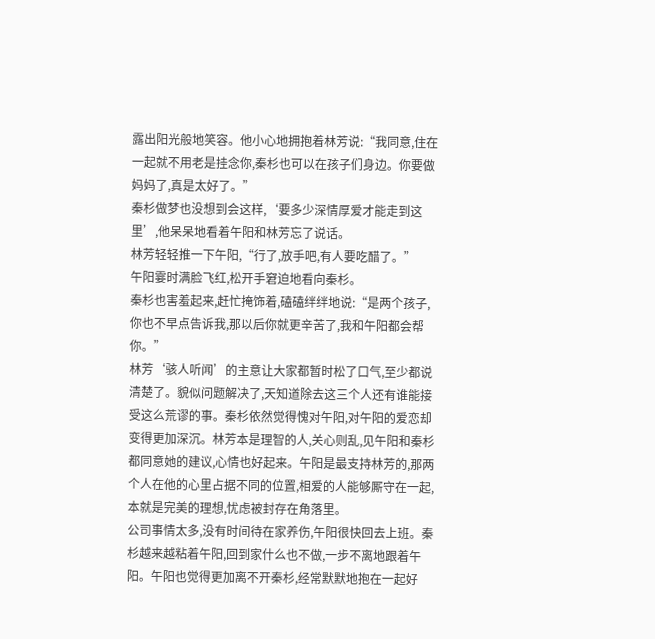露出阳光般地笑容。他小心地拥抱着林芳说:“我同意,住在一起就不用老是挂念你,秦杉也可以在孩子们身边。你要做妈妈了,真是太好了。”
秦杉做梦也没想到会这样,‘要多少深情厚爱才能走到这里’,他呆呆地看着午阳和林芳忘了说话。
林芳轻轻推一下午阳,“行了,放手吧,有人要吃醋了。”
午阳霎时满脸飞红,松开手窘迫地看向秦杉。
秦杉也害羞起来,赶忙掩饰着,磕磕绊绊地说:“是两个孩子,你也不早点告诉我,那以后你就更辛苦了,我和午阳都会帮你。”
林芳‘骇人听闻’的主意让大家都暂时松了口气,至少都说清楚了。貌似问题解决了,天知道除去这三个人还有谁能接受这么荒谬的事。秦杉依然觉得愧对午阳,对午阳的爱恋却变得更加深沉。林芳本是理智的人,关心则乱,见午阳和秦杉都同意她的建议,心情也好起来。午阳是最支持林芳的,那两个人在他的心里占据不同的位置,相爱的人能够厮守在一起,本就是完美的理想,忧虑被封存在角落里。
公司事情太多,没有时间待在家养伤,午阳很快回去上班。秦杉越来越粘着午阳,回到家什么也不做,一步不离地跟着午阳。午阳也觉得更加离不开秦杉,经常默默地抱在一起好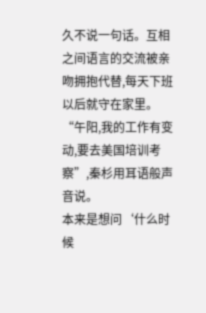久不说一句话。互相之间语言的交流被亲吻拥抱代替,每天下班以后就守在家里。
“午阳,我的工作有变动,要去美国培训考察”,秦杉用耳语般声音说。
本来是想问‘什么时候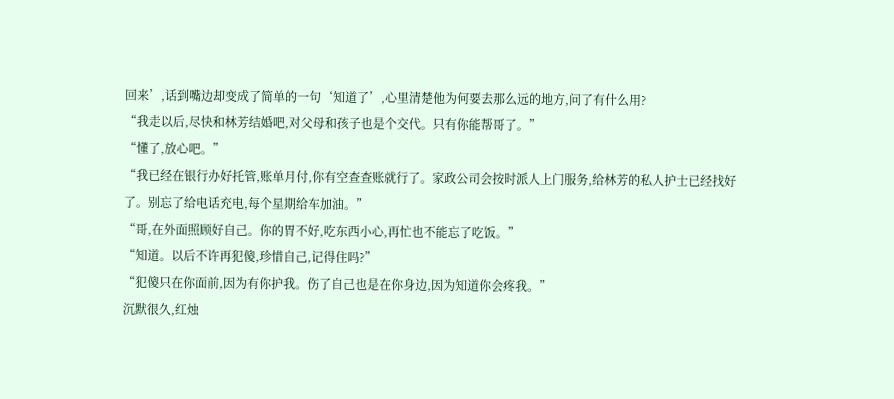回来’,话到嘴边却变成了简单的一句‘知道了’,心里清楚他为何要去那么远的地方,问了有什么用?
“我走以后,尽快和林芳结婚吧,对父母和孩子也是个交代。只有你能帮哥了。”
“懂了,放心吧。”
“我已经在银行办好托管,账单月付,你有空查查账就行了。家政公司会按时派人上门服务,给林芳的私人护士已经找好了。别忘了给电话充电,每个星期给车加油。”
“哥,在外面照顾好自己。你的胃不好,吃东西小心,再忙也不能忘了吃饭。”
“知道。以后不许再犯傻,珍惜自己,记得住吗?”
“犯傻只在你面前,因为有你护我。伤了自己也是在你身边,因为知道你会疼我。”
沉默很久,红烛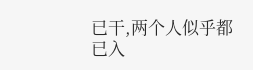已干,两个人似乎都已入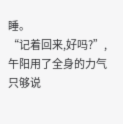睡。
“记着回来,好吗?”,午阳用了全身的力气只够说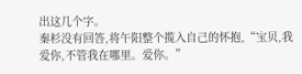出这几个字。
秦杉没有回答,将午阳整个揽入自己的怀抱,“宝贝,我爱你,不管我在哪里。爱你。”